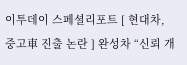이투데이 스페셜리포트 [ 현대차, 중고車 진출 논란 ] 완성차 “신뢰 개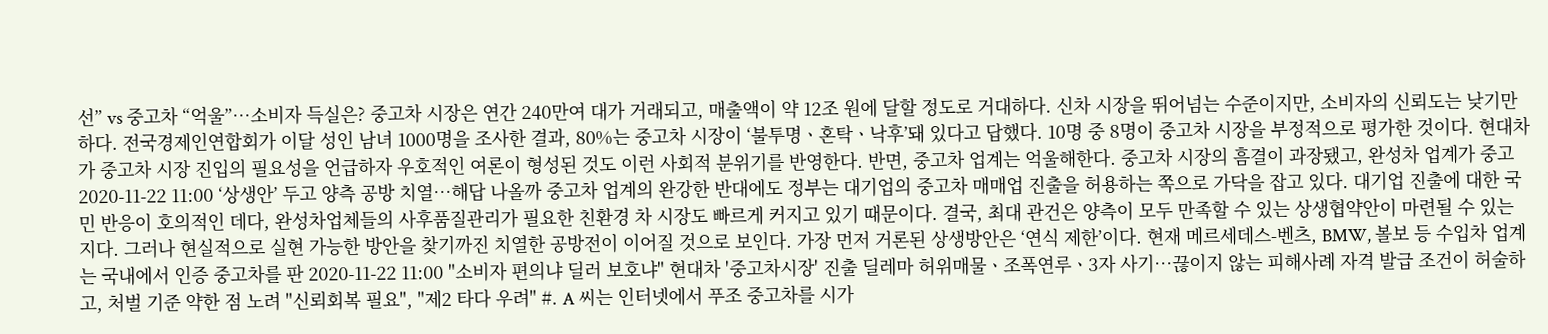선” vs 중고차 “억울”…소비자 득실은? 중고차 시장은 연간 240만여 대가 거래되고, 매출액이 약 12조 원에 달할 정도로 거대하다. 신차 시장을 뛰어넘는 수준이지만, 소비자의 신뢰도는 낮기만 하다. 전국경제인연합회가 이달 성인 남녀 1000명을 조사한 결과, 80%는 중고차 시장이 ‘불투명ㆍ혼탁ㆍ낙후’돼 있다고 답했다. 10명 중 8명이 중고차 시장을 부정적으로 평가한 것이다. 현대차가 중고차 시장 진입의 필요성을 언급하자 우호적인 여론이 형성된 것도 이런 사회적 분위기를 반영한다. 반면, 중고차 업계는 억울해한다. 중고차 시장의 흠결이 과장됐고, 완성차 업계가 중고 2020-11-22 11:00 ‘상생안’ 두고 양측 공방 치열…해답 나올까 중고차 업계의 완강한 반대에도 정부는 대기업의 중고차 매매업 진출을 허용하는 쪽으로 가닥을 잡고 있다. 대기업 진출에 대한 국민 반응이 호의적인 데다, 완성차업체들의 사후품질관리가 필요한 친환경 차 시장도 빠르게 커지고 있기 때문이다. 결국, 최대 관건은 양측이 모두 만족할 수 있는 상생협약안이 마련될 수 있는 지다. 그러나 현실적으로 실현 가능한 방안을 찾기까진 치열한 공방전이 이어질 것으로 보인다. 가장 먼저 거론된 상생방안은 ‘연식 제한’이다. 현재 메르세데스-벤츠, BMW, 볼보 등 수입차 업계는 국내에서 인증 중고차를 판 2020-11-22 11:00 "소비자 편의냐 딜러 보호냐" 현대차 '중고차시장' 진출 딜레마 허위매물ㆍ조폭연루ㆍ3자 사기…끊이지 않는 피해사례 자격 발급 조건이 허술하고, 처벌 기준 약한 점 노려 "신뢰회복 필요", "제2 타다 우려" #. A 씨는 인터넷에서 푸조 중고차를 시가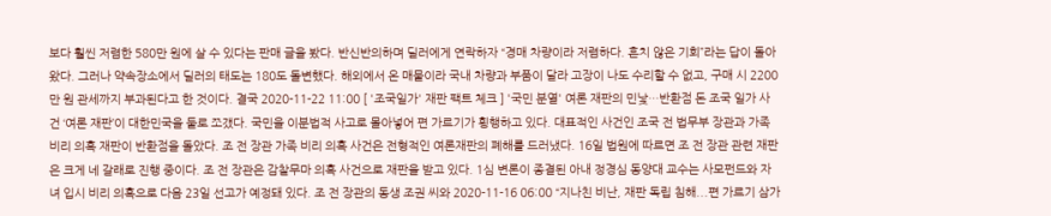보다 훨씬 저렴한 580만 원에 살 수 있다는 판매 글을 봤다. 반신반의하며 딜러에게 연락하자 “경매 차량이라 저렴하다. 흔치 않은 기회”라는 답이 돌아왔다. 그러나 약속장소에서 딜러의 태도는 180도 돌변했다. 해외에서 온 매물이라 국내 차량과 부품이 달라 고장이 나도 수리할 수 없고, 구매 시 2200만 원 관세까지 부과된다고 한 것이다. 결국 2020-11-22 11:00 [ '조국일가' 재판 팩트 체크 ] '국민 분열' 여론 재판의 민낯…반환점 돈 조국 일가 사건 ‘여론 재판’이 대한민국을 둘로 쪼갰다. 국민을 이분법적 사고로 몰아넣어 편 가르기가 횡행하고 있다. 대표적인 사건인 조국 전 법무부 장관과 가족 비리 의혹 재판이 반환점을 돌았다. 조 전 장관 가족 비리 의혹 사건은 전형적인 여론재판의 폐해를 드러냈다. 16일 법원에 따르면 조 전 장관 관련 재판은 크게 네 갈래로 진행 중이다. 조 전 장관은 감찰무마 의혹 사건으로 재판을 받고 있다. 1심 변론이 종결된 아내 정경심 동양대 교수는 사모펀드와 자녀 입시 비리 의혹으로 다음 23일 선고가 예정돼 있다. 조 전 장관의 동생 조권 씨와 2020-11-16 06:00 “지나친 비난, 재판 독립 침해...편 가르기 삼가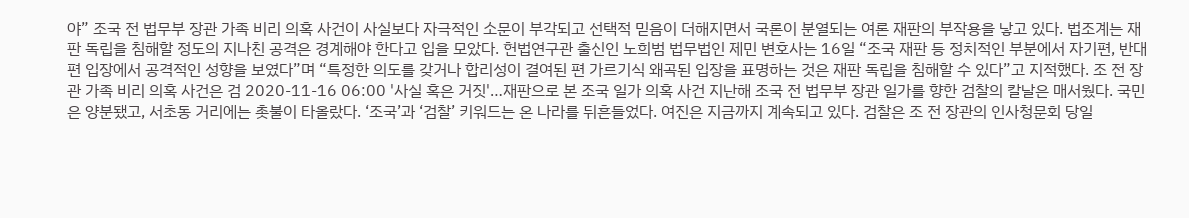야” 조국 전 법무부 장관 가족 비리 의혹 사건이 사실보다 자극적인 소문이 부각되고 선택적 믿음이 더해지면서 국론이 분열되는 여론 재판의 부작용을 낳고 있다. 법조계는 재판 독립을 침해할 정도의 지나친 공격은 경계해야 한다고 입을 모았다. 헌법연구관 출신인 노희범 법무법인 제민 변호사는 16일 “조국 재판 등 정치적인 부분에서 자기편, 반대편 입장에서 공격적인 성향을 보였다”며 “특정한 의도를 갖거나 합리성이 결여된 편 가르기식 왜곡된 입장을 표명하는 것은 재판 독립을 침해할 수 있다”고 지적했다. 조 전 장관 가족 비리 의혹 사건은 검 2020-11-16 06:00 '사실 혹은 거짓'…재판으로 본 조국 일가 의혹 사건 지난해 조국 전 법무부 장관 일가를 향한 검찰의 칼날은 매서웠다. 국민은 양분됐고, 서초동 거리에는 촛불이 타올랐다. ‘조국’과 ‘검찰’ 키워드는 온 나라를 뒤흔들었다. 여진은 지금까지 계속되고 있다. 검찰은 조 전 장관의 인사청문회 당일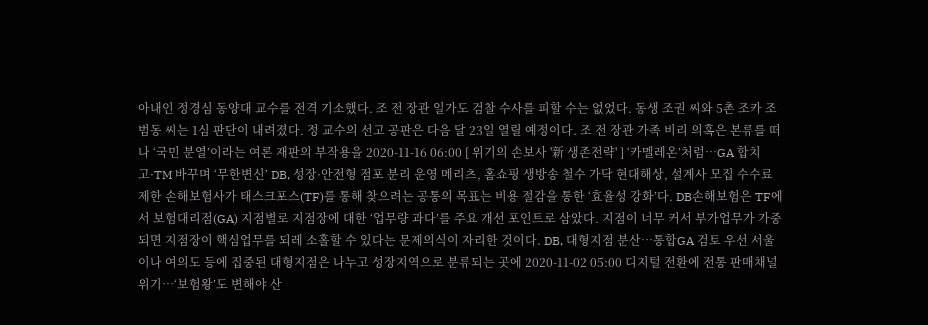아내인 정경심 동양대 교수를 전격 기소했다. 조 전 장관 일가도 검찰 수사를 피할 수는 없었다. 동생 조권 씨와 5촌 조카 조범동 씨는 1심 판단이 내려졌다. 정 교수의 선고 공판은 다음 달 23일 열릴 예정이다. 조 전 장관 가족 비리 의혹은 본류를 떠나 ‘국민 분열’이라는 여론 재판의 부작용을 2020-11-16 06:00 [ 위기의 손보사 '新 생존전략' ] ‘카멜레온’처럼…GA 합치고·TM 바꾸며 ‘무한변신’ DB, 성장·안전형 점포 분리 운영 메리츠, 홈쇼핑 생방송 철수 가닥 현대해상, 설계사 모집 수수료 제한 손해보험사가 태스크포스(TF)를 통해 찾으려는 공통의 목표는 비용 절감을 통한 ‘효율성 강화’다. DB손해보험은 TF에서 보험대리점(GA) 지점별로 지점장에 대한 ‘업무량 과다’를 주요 개선 포인트로 삼았다. 지점이 너무 커서 부가업무가 가중되면 지점장이 핵심업무를 되레 소홀할 수 있다는 문제의식이 자리한 것이다. DB, 대형지점 분산…통합GA 검토 우선 서울이나 여의도 등에 집중된 대형지점은 나누고 성장지역으로 분류되는 곳에 2020-11-02 05:00 디지털 전환에 전통 판매채널 위기…‘보험왕’도 변해야 산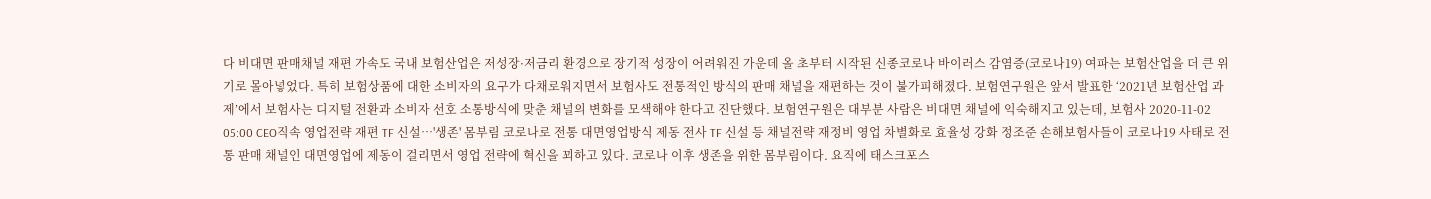다 비대면 판매채널 재편 가속도 국내 보험산업은 저성장·저금리 환경으로 장기적 성장이 어려워진 가운데 올 초부터 시작된 신종코로나 바이러스 감염증(코로나19) 여파는 보험산업을 더 큰 위기로 몰아넣었다. 특히 보험상품에 대한 소비자의 요구가 다채로워지면서 보험사도 전통적인 방식의 판매 채널을 재편하는 것이 불가피해졌다. 보험연구원은 앞서 발표한 ‘2021년 보험산업 과제’에서 보험사는 디지털 전환과 소비자 선호 소통방식에 맞춘 채널의 변화를 모색해야 한다고 진단했다. 보험연구원은 대부분 사람은 비대면 채널에 익숙해지고 있는데, 보험사 2020-11-02 05:00 CEO직속 영업전략 재편 TF 신설…'생존' 몸부림 코로나로 전통 대면영업방식 제동 전사 TF 신설 등 채널전략 재정비 영업 차별화로 효율성 강화 정조준 손해보험사들이 코로나19 사태로 전통 판매 채널인 대면영업에 제동이 걸리면서 영업 전략에 혁신을 꾀하고 있다. 코로나 이후 생존을 위한 몸부림이다. 요직에 태스크포스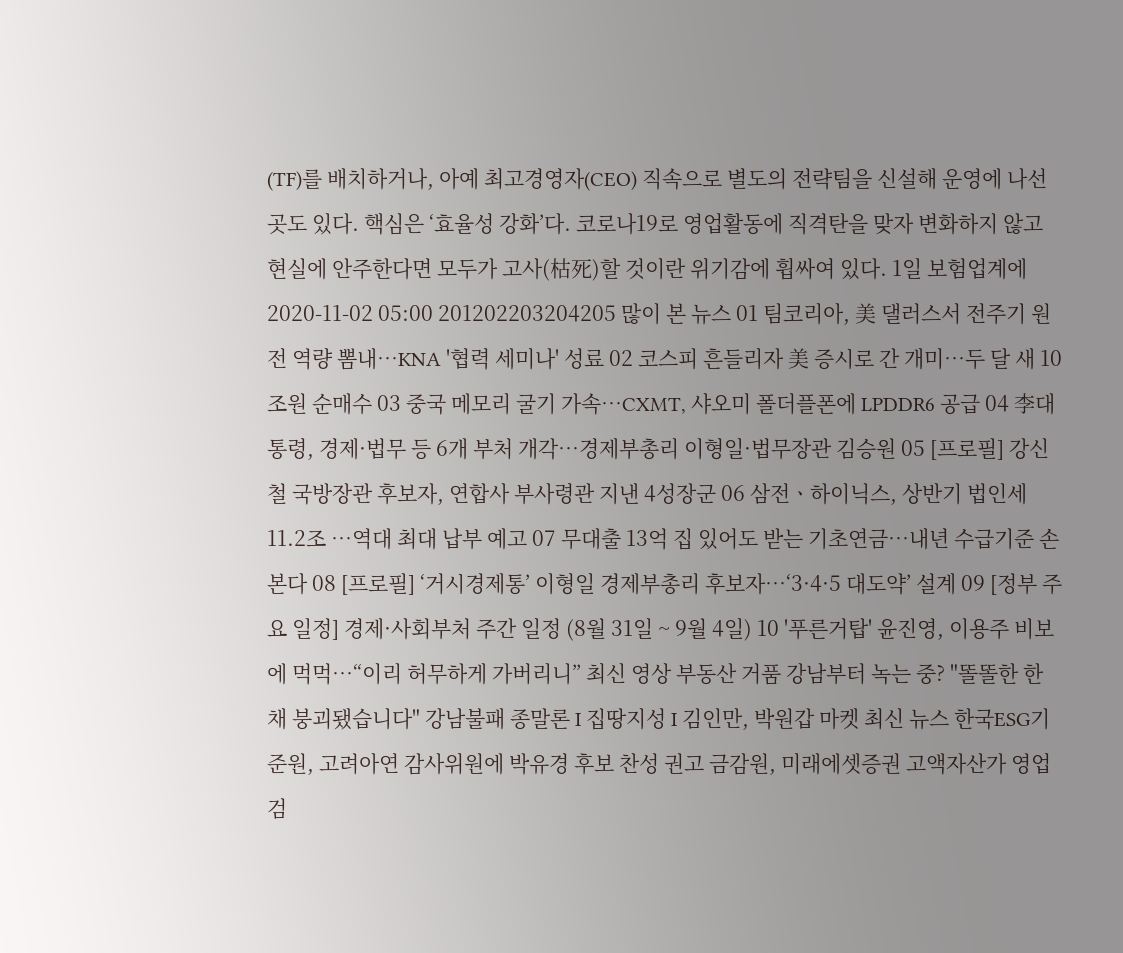(TF)를 배치하거나, 아예 최고경영자(CEO) 직속으로 별도의 전략팀을 신설해 운영에 나선 곳도 있다. 핵심은 ‘효율성 강화’다. 코로나19로 영업활동에 직격탄을 맞자 변화하지 않고 현실에 안주한다면 모두가 고사(枯死)할 것이란 위기감에 휩싸여 있다. 1일 보험업계에 2020-11-02 05:00 201202203204205 많이 본 뉴스 01 팀코리아, 美 댈러스서 전주기 원전 역량 뽐내⋯KNA '협력 세미나' 성료 02 코스피 흔들리자 美 증시로 간 개미…두 달 새 10조원 순매수 03 중국 메모리 굴기 가속⋯CXMT, 샤오미 폴더플폰에 LPDDR6 공급 04 李대통령, 경제·법무 등 6개 부처 개각…경제부총리 이형일·법무장관 김승원 05 [프로필] 강신철 국방장관 후보자, 연합사 부사령관 지낸 4성장군 06 삼전ㆍ하이닉스, 상반기 법인세 11.2조 …역대 최대 납부 예고 07 무대출 13억 집 있어도 받는 기초연금…내년 수급기준 손본다 08 [프로필] ‘거시경제통’ 이형일 경제부총리 후보자…‘3·4·5 대도약’ 설계 09 [정부 주요 일정] 경제·사회부처 주간 일정 (8월 31일 ~ 9월 4일) 10 '푸른거탑' 윤진영, 이용주 비보에 먹먹⋯“이리 허무하게 가버리니” 최신 영상 부동산 거품 강남부터 녹는 중? "똘똘한 한 채 붕괴됐습니다" 강남불패 종말론 I 집땅지성 I 김인만, 박원갑 마켓 최신 뉴스 한국ESG기준원, 고려아연 감사위원에 박유경 후보 찬성 권고 금감원, 미래에셋증권 고액자산가 영업 검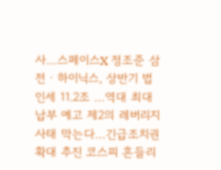사…스페이스X 정조준 삼전ㆍ하이닉스, 상반기 법인세 11.2조 …역대 최대 납부 예고 제2의 레버리지 사태 막는다…긴급조치권 확대 추진 코스피 흔들리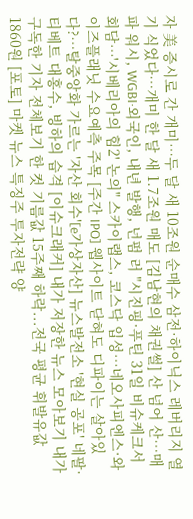자 美 증시로 간 개미…두 달 새 10조원 순매수 삼전·하이닉스 레버리지 열기 식었다…개미 한 달 새 1.7조원 매도 [김남현의 채권썰] 산 넘어 산…매파 워시, WGBI·외국인, 내년 발행, 넌펌 러 "시진핑·푸틴 31일 비슈케크서 회담…'시베리아의 힘2' 논의" 스카이랩스, 코스닥 입성…네오사피엔스·와이즈플래닛 수요예측 주목 [주간 IPO] 웹사이트 닫혀도 디파이는 살아있다?…탈중앙화 가르는 '자산 회수'[e가상자산] 뉴스발전소 '현실 공포' 네팔·티베트 대홍수, 빙하의 습격 [이슈크래커] 내가 저장한 뉴스 모아보기 내가 구독한 기자 전체보기 한 컷 기름값 15주째 하락...전국 평균 휘발유값 1860원 [포토] 마켓 뉴스 특징주 투자전략 양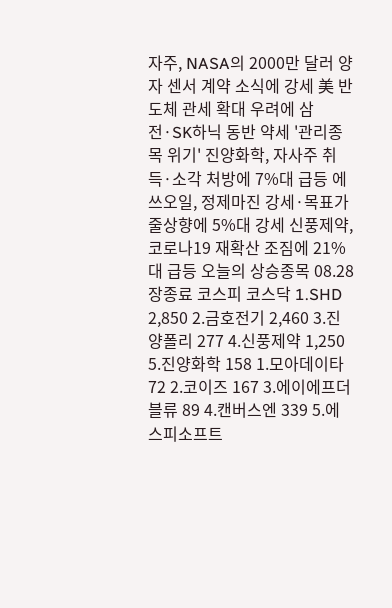자주, NASA의 2000만 달러 양자 센서 계약 소식에 강세 美 반도체 관세 확대 우려에 삼전·SK하닉 동반 약세 '관리종목 위기' 진양화학, 자사주 취득·소각 처방에 7%대 급등 에쓰오일, 정제마진 강세·목표가 줄상향에 5%대 강세 신풍제약, 코로나19 재확산 조짐에 21%대 급등 오늘의 상승종목 08.28 장종료 코스피 코스닥 1.SHD 2,850 2.금호전기 2,460 3.진양폴리 277 4.신풍제약 1,250 5.진양화학 158 1.모아데이타 72 2.코이즈 167 3.에이에프더블류 89 4.캔버스엔 339 5.에스피소프트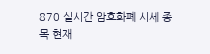870 실시간 암호화폐 시세 종목 현재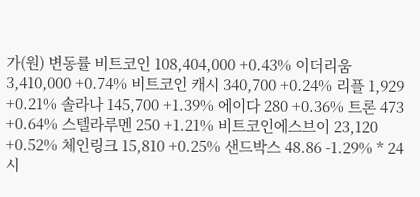가(원) 변동률 비트코인 108,404,000 +0.43% 이더리움 3,410,000 +0.74% 비트코인 캐시 340,700 +0.24% 리플 1,929 +0.21% 솔라나 145,700 +1.39% 에이다 280 +0.36% 트론 473 +0.64% 스텔라루멘 250 +1.21% 비트코인에스브이 23,120 +0.52% 체인링크 15,810 +0.25% 샌드박스 48.86 -1.29% * 24시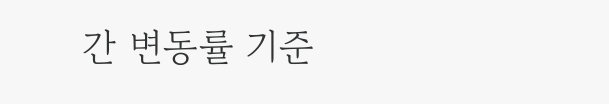간 변동률 기준